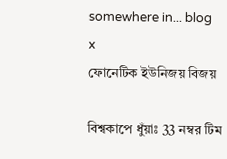somewhere in... blog
x
ফোনেটিক ইউনিজয় বিজয়

বিশ্বকাপে ধুঁয়াঃ 33 নম্বর টিম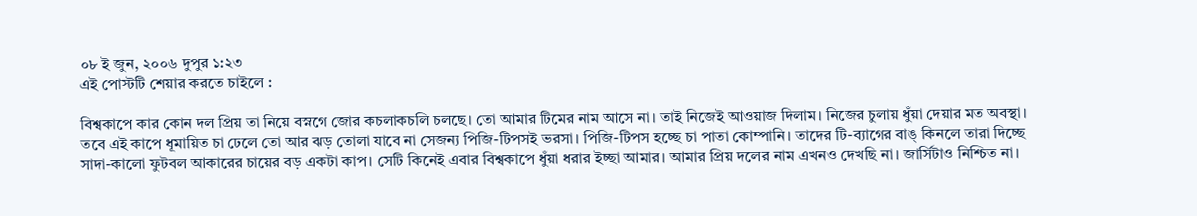০৮ ই জুন, ২০০৬ দুপুর ১:২৩
এই পোস্টটি শেয়ার করতে চাইলে :

বিশ্বকাপে কার কোন দল প্রিয় তা নিয়ে বস্নগে জোর কচলাকচলি চলছে। তো আমার টিমের নাম আসে না। তাই নিজেই আওয়াজ দিলাম। নিজের চুলায় ধুঁয়া দেয়ার মত অবস্থা। তবে এই কাপে ধূমায়িত চা ঢেলে তো আর ঝড় তোলা যাবে না সেজন্য পিজি-টিপসই ভরসা। পিজি-টিপস হচ্ছে চা পাতা কোম্পানি। তাদের টি-ব্যাগের বাঙ্ কিনলে তারা দিচ্ছে সাদা-কালো ফুটবল আকারের চায়ের বড় একটা কাপ। সেটি কিনেই এবার বিশ্বকাপে ধুঁয়া ধরার ইচ্ছা আমার। আমার প্রিয় দলের নাম এখনও দেখছি না। জার্সিটাও নিশ্চিত না।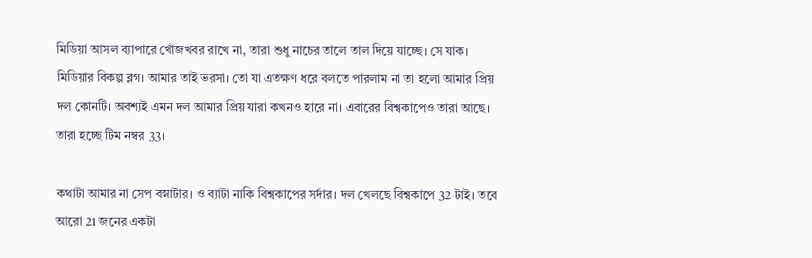মিডিয়া আসল ব্যাপারে খোঁজখবর রাখে না, তারা শুধু নাচের তালে তাল দিয়ে যাচ্ছে। সে যাক। মিডিয়ার বিকল্প ব্লগ। আমার তাই ভরসা। তো যা এতক্ষণ ধরে বলতে পারলাম না তা হলো আমার প্রিয় দল কোনটি। অবশ্যই এমন দল আমার প্রিয় যারা কখনও হারে না। এবারের বিশ্বকাপেও তারা আছে। তারা হচ্ছে টিম নম্বর 33।

কথাটা আমার না সেপ বস্নাটার। ও ব্যাটা নাকি বিশ্বকাপের সর্দার। দল খেলছে বিশ্বকাপে 32 টাই। তবে আরো 21 জনের একটা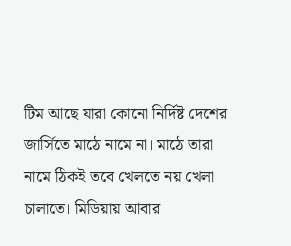টিম আছে যারা কোনো নির্দিষ্ট দেশের জার্সিতে মাঠে নামে না। মাঠে তারা নামে ঠিকই তবে খেলতে নয় খেলা চালাতে। মিডিয়ায় আবার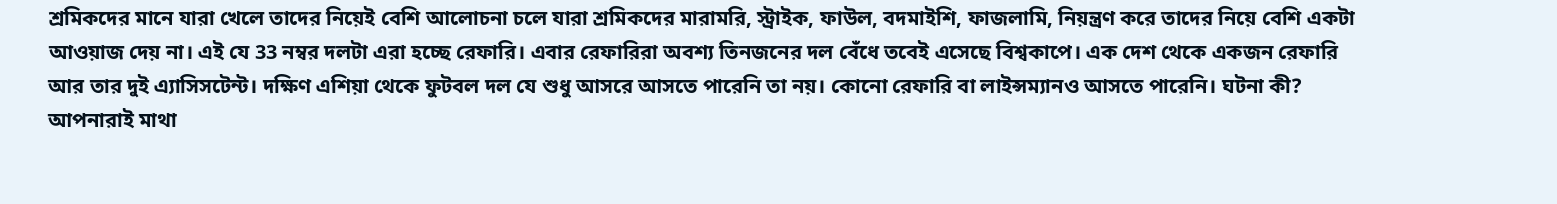শ্রমিকদের মানে যারা খেলে তাদের নিয়েই বেশি আলোচনা চলে যারা শ্রমিকদের মারামরি, স্ট্রাইক, ফাউল, বদমাইশি, ফাজলামি, নিয়ন্ত্রণ করে তাদের নিয়ে বেশি একটা আওয়াজ দেয় না। এই যে 33 নম্বর দলটা এরা হচ্ছে রেফারি। এবার রেফারিরা অবশ্য তিনজনের দল বেঁধে তবেই এসেছে বিশ্বকাপে। এক দেশ থেকে একজন রেফারি আর তার দুই এ্যাসিসটেন্ট। দক্ষিণ এশিয়া থেকে ফুটবল দল যে শুধু আসরে আসতে পারেনি তা নয়। কোনো রেফারি বা লাইন্সম্যানও আসতে পারেনি। ঘটনা কী? আপনারাই মাথা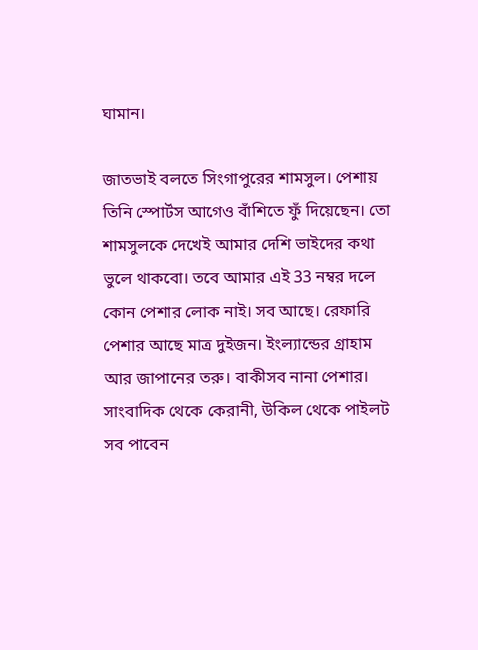ঘামান।

জাতভাই বলতে সিংগাপুরের শামসুল। পেশায় তিনি স্পোর্টস আগেও বাঁশিতে ফুঁ দিয়েছেন। তো শামসুলকে দেখেই আমার দেশি ভাইদের কথা ভুলে থাকবো। তবে আমার এই 33 নম্বর দলে কোন পেশার লোক নাই। সব আছে। রেফারি পেশার আছে মাত্র দুইজন। ইংল্যান্ডের গ্রাহাম আর জাপানের তরু। বাকীসব নানা পেশার। সাংবাদিক থেকে কেরানী, উকিল থেকে পাইলট সব পাবেন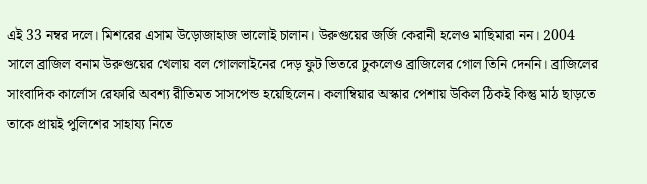এই 33 নম্বর দলে। মিশরের এসাম উড়োজাহাজ ভালোই চালান। উরুগুয়ের জর্জি কেরানী হলেও মাছিমারা নন। 2004 সালে ব্রাজিল বনাম উরুগুয়ের খেলায় বল গোললাইনের দেড় ফুট ভিতরে ঢুকলেও ব্রাজিলের গোল তিনি দেননি। ব্রাজিলের সাংবাদিক কার্লোস রেফারি অবশ্য রীতিমত সাসপেন্ড হয়েছিলেন। কলাম্বিয়ার অস্কার পেশায় উকিল ঠিকই কিন্তু মাঠ ছাড়তে তাকে প্রায়ই পুলিশের সাহায্য নিতে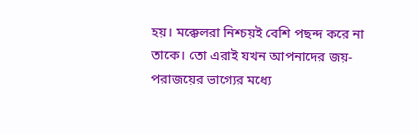হয়। মক্কেলরা নিশ্চয়ই বেশি পছন্দ করে না তাকে। তো এরাই যখন আপনাদের জয়-পরাজয়ের ভাগ্যের মধ্যে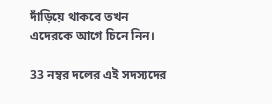দাঁড়িয়ে থাকবে তখন এদেরকে আগে চিনে নিন।

33 নম্বর দলের এই সদস্যদের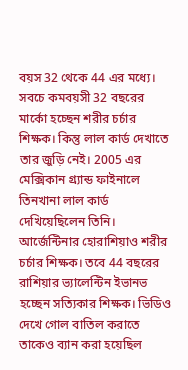বয়স 32 থেকে 44 এর মধ্যে। সবচে কমবয়সী 32 বছরের মার্কো হচ্ছেন শরীর চর্চার শিক্ষক। কিন্তু লাল কার্ড দেখাতে তার জুড়ি নেই। 2005 এর মেক্সিকান গ্র্যান্ড ফাইনালে তিনখানা লাল কার্ড দেখিয়েছিলেন তিনি। আর্জেন্টিনার হোরাশিয়াও শরীর চর্চার শিক্ষক। তবে 44 বছরের রাশিয়ার ভ্যালেন্টিন ইভানভ হচ্ছেন সত্যিকার শিক্ষক। ভিডিও দেখে গোল বাতিল করাতে তাকেও ব্যান করা হয়েছিল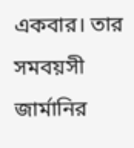একবার। তার সমবয়সী জার্মানির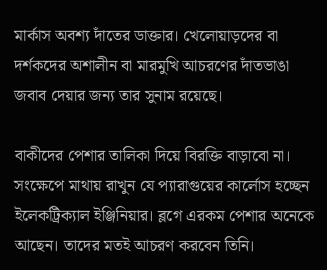মার্কাস অবশ্য দাঁতের ডাক্তার। খেলোয়াড়দের বা দর্শকদের অশালীন বা মারমুখি আচরণের দাঁতভাঙা জবাব দেয়ার জন্য তার সুনাম রয়েছে।

বাকীদের পেশার তালিকা দিয়ে বিরক্তি বাড়াবো না। সংক্ষেপে মাথায় রাখুন যে প্যারাগুয়ের কার্লোস হচ্ছেন ইলেকট্রিক্যাল ইঞ্জিনিয়ার। ব্লগে এরকম পেশার অনেকে আছেন। তাদের মতই আচরণ করবেন তিনি।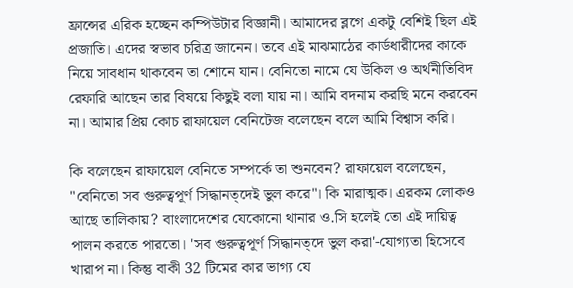ফ্রান্সের এরিক হচ্ছেন কম্পিউটার বিজ্ঞানী। আমাদের ব্লগে একটু বেশিই ছিল এই প্রজাতি। এদের স্বভাব চরিত্র জানেন। তবে এই মাঝমাঠের কার্ডধারীদের কাকে নিয়ে সাবধান থাকবেন তা শোনে যান। বেনিতো নামে যে উকিল ও অর্থনীতিবিদ রেফারি আছেন তার বিষয়ে কিছুই বলা যায় না। আমি বদনাম করছি মনে করবেন না। আমার প্রিয় কোচ রাফায়েল বেনিটেজ বলেছেন বলে আমি বিশ্বাস করি।

কি বলেছেন রাফায়েল বেনিতে সম্পর্কে তা শুনবেন? রাফায়েল বলেছেন, "বেনিতো সব গুরুত্বপূর্ণ সিদ্ধানত্দেই ভুল করে"। কি মারাত্মক। এরকম লোকও আছে তালিকায়? বাংলাদেশের যেকোনো থানার ও.সি হলেই তো এই দায়িত্ব পালন করতে পারতো। 'সব গুরুত্বপূর্ণ সিদ্ধানত্দে ভুল করা'-যোগ্যতা হিসেবে খারাপ না। কিন্তু বাকী 32 টিমের কার ভাগ্য যে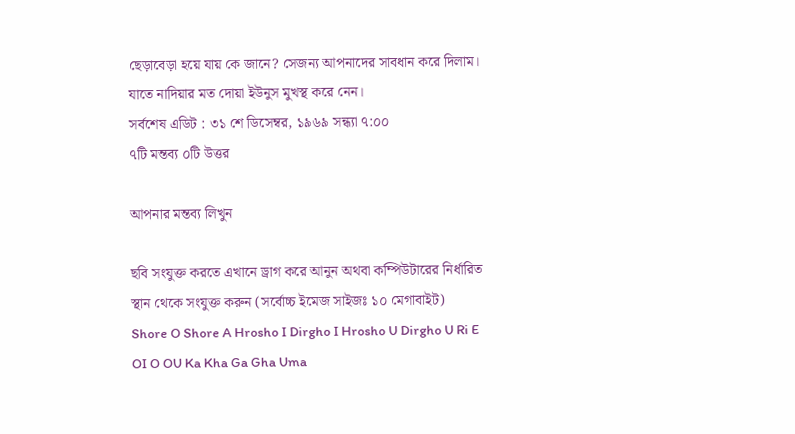ছেড়াবেড়া হয়ে যায় কে জানে? সেজন্য আপনাদের সাবধান করে দিলাম। যাতে নাদিয়ার মত দোয়া ইউনুস মুখস্থ করে নেন।
সর্বশেষ এডিট : ৩১ শে ডিসেম্বর, ১৯৬৯ সন্ধ্যা ৭:০০
৭টি মন্তব্য ০টি উত্তর

আপনার মন্তব্য লিখুন

ছবি সংযুক্ত করতে এখানে ড্রাগ করে আনুন অথবা কম্পিউটারের নির্ধারিত স্থান থেকে সংযুক্ত করুন (সর্বোচ্চ ইমেজ সাইজঃ ১০ মেগাবাইট)
Shore O Shore A Hrosho I Dirgho I Hrosho U Dirgho U Ri E OI O OU Ka Kha Ga Gha Uma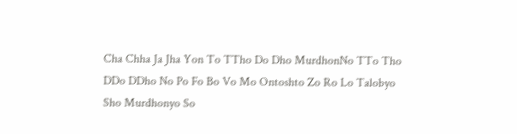Cha Chha Ja Jha Yon To TTho Do Dho MurdhonNo TTo Tho DDo DDho No Po Fo Bo Vo Mo Ontoshto Zo Ro Lo Talobyo Sho Murdhonyo So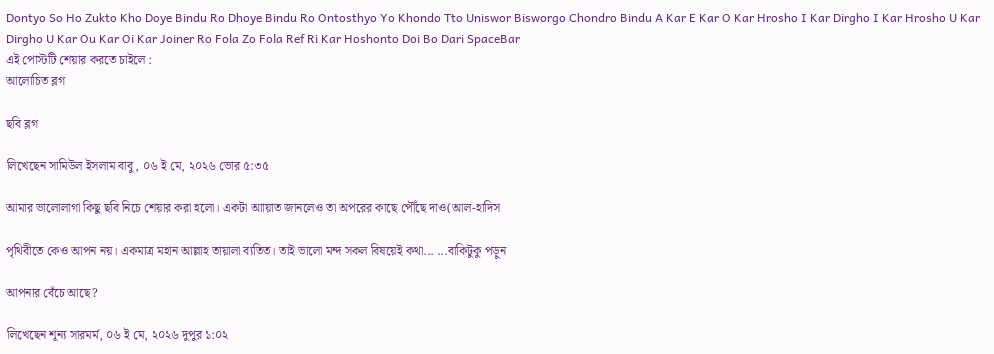Dontyo So Ho Zukto Kho Doye Bindu Ro Dhoye Bindu Ro Ontosthyo Yo Khondo Tto Uniswor Bisworgo Chondro Bindu A Kar E Kar O Kar Hrosho I Kar Dirgho I Kar Hrosho U Kar Dirgho U Kar Ou Kar Oi Kar Joiner Ro Fola Zo Fola Ref Ri Kar Hoshonto Doi Bo Dari SpaceBar
এই পোস্টটি শেয়ার করতে চাইলে :
আলোচিত ব্লগ

ছবি ব্লগ

লিখেছেন সামিউল ইসলাম বাবু, ০৬ ই মে, ২০২৬ ভোর ৫:৩৫

আমার ভালোলাগা কিছু ছবি নিচে শেয়ার করা হলো। একটা আায়াত জানলেও তা অপরের কাছে পৌঁছে দাও(আল-হাদিস

পৃথিবীতে কেও আপন নয়। একমাত্র মহান আল্লাহ তায়ালা ব্যতিত। তাই ভালো মন্দ সকল বিষয়েই কথা... ...বাকিটুকু পড়ুন

আপনার বেঁচে আছে?

লিখেছেন শূন্য সারমর্ম, ০৬ ই মে, ২০২৬ দুপুর ১:০২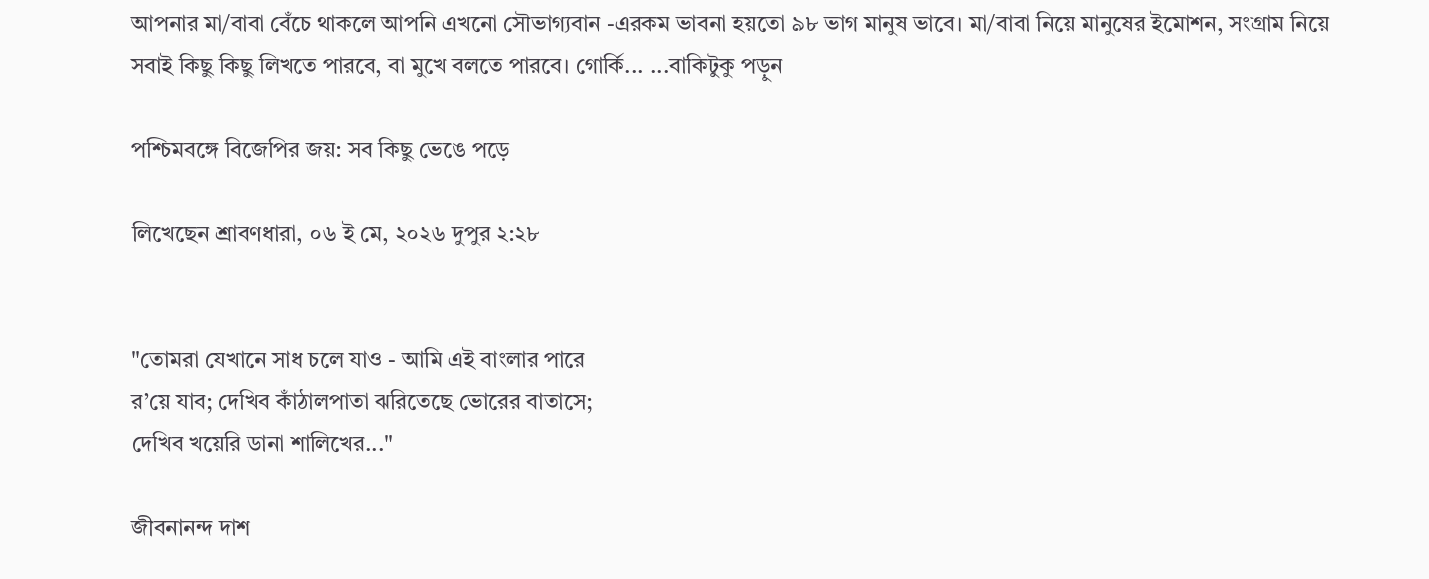আপনার মা/বাবা বেঁচে থাকলে আপনি এখনো সৌভাগ্যবান -এরকম ভাবনা হয়তো ৯৮ ভাগ মানুষ ভাবে। মা/বাবা নিয়ে মানুষের ইমোশন, সংগ্রাম নিয়ে সবাই কিছু কিছু লিখতে পারবে, বা মুখে বলতে পারবে। গোর্কি... ...বাকিটুকু পড়ুন

পশ্চিমবঙ্গে বিজেপির জয়: সব কিছু ভেঙে পড়ে

লিখেছেন শ্রাবণধারা, ০৬ ই মে, ২০২৬ দুপুর ২:২৮


"তোমরা যেখানে সাধ চলে যাও - আমি এই বাংলার পারে
র’য়ে যাব; দেখিব কাঁঠালপাতা ঝরিতেছে ভোরের বাতাসে;
দেখিব খয়েরি ডানা শালিখের..."

জীবনানন্দ দাশ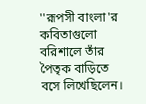''রূপসী বাংলা'র কবিতাগুলো বরিশালে তাঁর পৈতৃক বাড়িতে বসে লিখেছিলেন।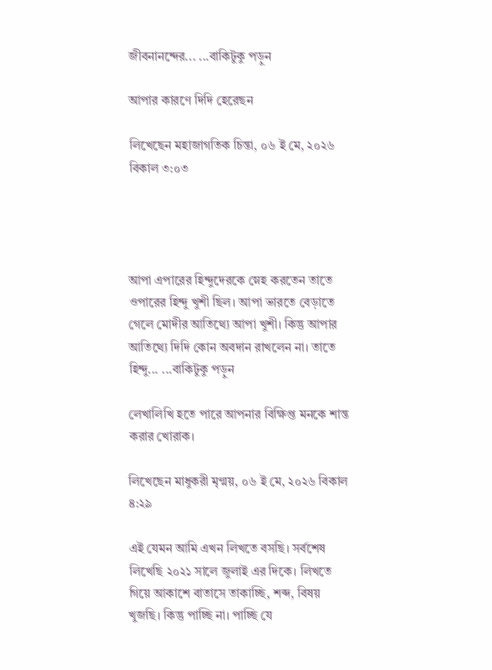জীবনানন্দের... ...বাকিটুকু পড়ুন

আপার কারণে দিদি হেরেছন

লিখেছেন মহাজাগতিক চিন্তা, ০৬ ই মে, ২০২৬ বিকাল ৩:০৩




আপা এপারের হিন্দুদেরকে স্নেহ করতেন তাতে ওপারের হিন্দু খুশী ছিল। আপা ভারতে বেড়াতে গেলে মোদীর আতিথ্যে আপা খুশী। কিন্তু আপার আতিথ্যে দিদি কোন অবদান রাখলেন না। তাতে হিন্দু... ...বাকিটুকু পড়ুন

লেখালিখি হতে পারে আপনার বিক্ষিপ্ত মনকে শান্ত করার খোরাক।

লিখেছেন মাধুকরী মৃণ্ময়, ০৬ ই মে, ২০২৬ বিকাল ৪:২৯

এই যেমন আমি এখন লিখতে বসছি। সর্বশেষ লিখেছি ২০২১ সালে জুলাই এর দিকে। লিখতে গিয়ে আকাশে বাতাসে তাকাচ্ছি, শব্দ, বিষয় খুজছি। কিন্তু পাচ্ছি না। পাচ্ছি যে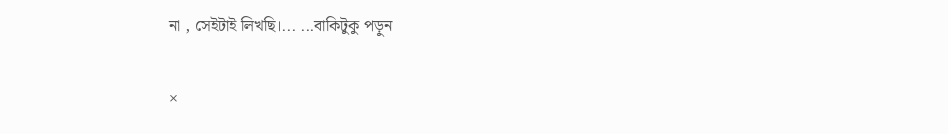না , সেইটাই লিখছি।... ...বাকিটুকু পড়ুন

×